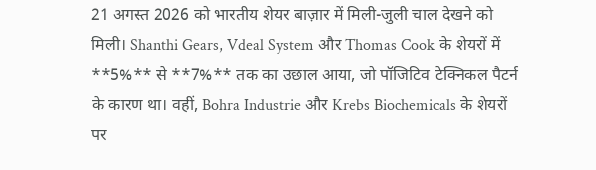21 अगस्त 2026 को भारतीय शेयर बाज़ार में मिली-जुली चाल देखने को मिली। Shanthi Gears, Vdeal System और Thomas Cook के शेयरों में **5%** से **7%** तक का उछाल आया, जो पॉजिटिव टेक्निकल पैटर्न के कारण था। वहीं, Bohra Industrie और Krebs Biochemicals के शेयरों पर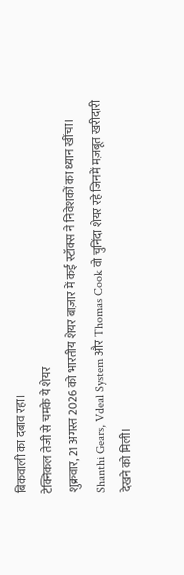बिकवाली का दबाव रहा।
टेक्निकल तेजी से चमके ये शेयर
शुक्रवार, 21 अगस्त 2026 को भारतीय शेयर बाज़ार में कई स्टॉक्स ने निवेशकों का ध्यान खींचा। Shanthi Gears, Vdeal System और Thomas Cook वो चुनिंदा शेयर रहे जिनमें मज़बूत खरीदारी देखने को मिली।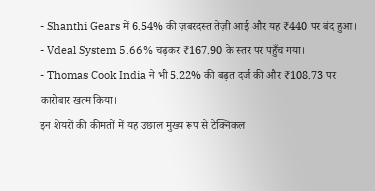- Shanthi Gears में 6.54% की ज़बरदस्त तेज़ी आई और यह ₹440 पर बंद हुआ।
- Vdeal System 5.66% चढ़कर ₹167.90 के स्तर पर पहुँच गया।
- Thomas Cook India ने भी 5.22% की बढ़त दर्ज की और ₹108.73 पर कारोबार खत्म किया।
इन शेयरों की कीमतों में यह उछाल मुख्य रूप से टेक्निकल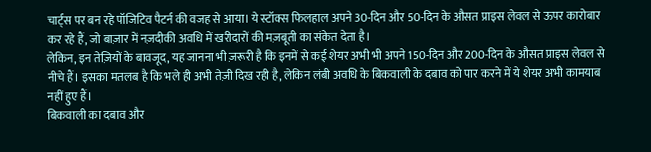चार्ट्स पर बन रहे पॉजिटिव पैटर्न की वजह से आया। ये स्टॉक्स फिलहाल अपने 30-दिन और 50-दिन के औसत प्राइस लेवल से ऊपर कारोबार कर रहे हैं, जो बाज़ार में नज़दीकी अवधि में खरीदारों की मज़बूती का संकेत देता है।
लेकिन, इन तेज़ियों के बावजूद, यह जानना भी ज़रूरी है कि इनमें से कई शेयर अभी भी अपने 150-दिन और 200-दिन के औसत प्राइस लेवल से नीचे हैं। इसका मतलब है कि भले ही अभी तेज़ी दिख रही है, लेकिन लंबी अवधि के बिकवाली के दबाव को पार करने में ये शेयर अभी कामयाब नहीं हुए हैं।
बिकवाली का दबाव और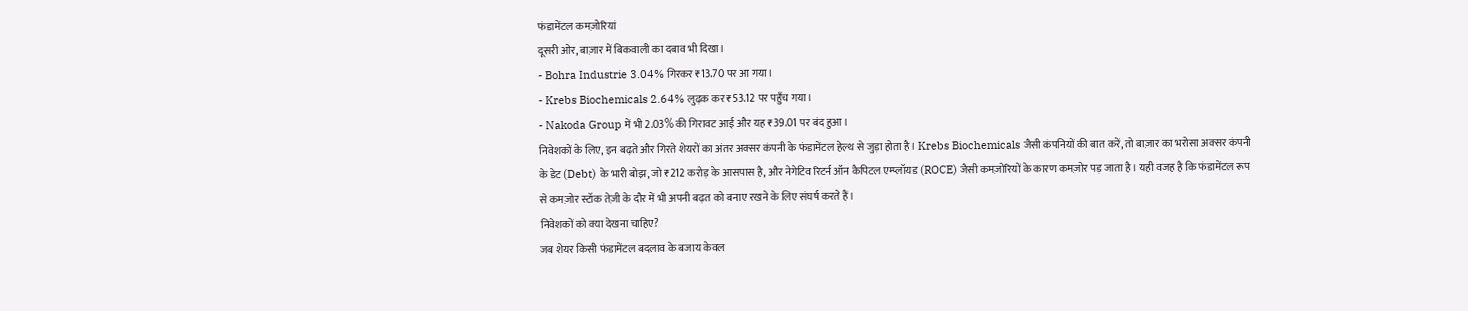फंडामेंटल कमज़ोरियां
दूसरी ओर, बाज़ार में बिकवाली का दबाव भी दिखा।
- Bohra Industrie 3.04% गिरकर ₹13.70 पर आ गया।
- Krebs Biochemicals 2.64% लुढ़क कर ₹53.12 पर पहुँच गया।
- Nakoda Group में भी 2.03% की गिरावट आई और यह ₹39.01 पर बंद हुआ।
निवेशकों के लिए, इन बढ़ते और गिरते शेयरों का अंतर अक्सर कंपनी के फंडामेंटल हेल्थ से जुड़ा होता है। Krebs Biochemicals जैसी कंपनियों की बात करें, तो बाज़ार का भरोसा अक्सर कंपनी के डेट (Debt) के भारी बोझ, जो ₹212 करोड़ के आसपास है, और नेगेटिव रिटर्न ऑन कैपिटल एम्प्लॉयड (ROCE) जैसी कमज़ोरियों के कारण कमज़ोर पड़ जाता है। यही वजह है कि फंडामेंटल रूप से कमज़ोर स्टॉक तेज़ी के दौर में भी अपनी बढ़त को बनाए रखने के लिए संघर्ष करते हैं।
निवेशकों को क्या देखना चाहिए?
जब शेयर किसी फंडामेंटल बदलाव के बजाय केवल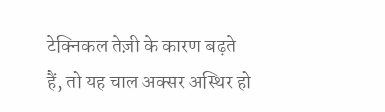टेक्निकल तेज़ी के कारण बढ़ते हैं, तो यह चाल अक्सर अस्थिर हो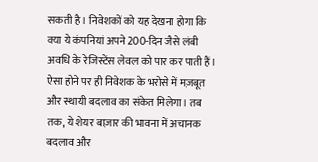सकती है। निवेशकों को यह देखना होगा कि क्या ये कंपनियां अपने 200-दिन जैसे लंबी अवधि के रेजिस्टेंस लेवल को पार कर पाती हैं। ऐसा होने पर ही निवेशक के भरोसे में मज़बूत और स्थायी बदलाव का संकेत मिलेगा। तब तक, ये शेयर बाज़ार की भावना में अचानक बदलाव और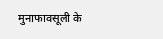मुनाफावसूली के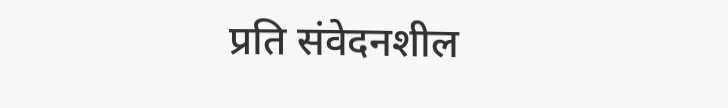प्रति संवेदनशील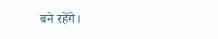बने रहेंगे।